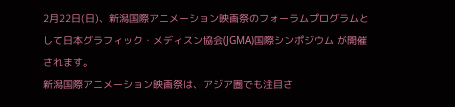2月22日(日)、新潟国際アニメーション映画祭のフォーラムプログラムとして日本グラフィック・メディスン協会(JGMA)国際シンポジウム が開催されます。
新潟国際アニメーション映画祭は、アジア圏でも注目さ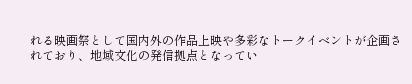れる映画祭として国内外の作品上映や多彩なトークイベントが企画されており、地域文化の発信拠点となってい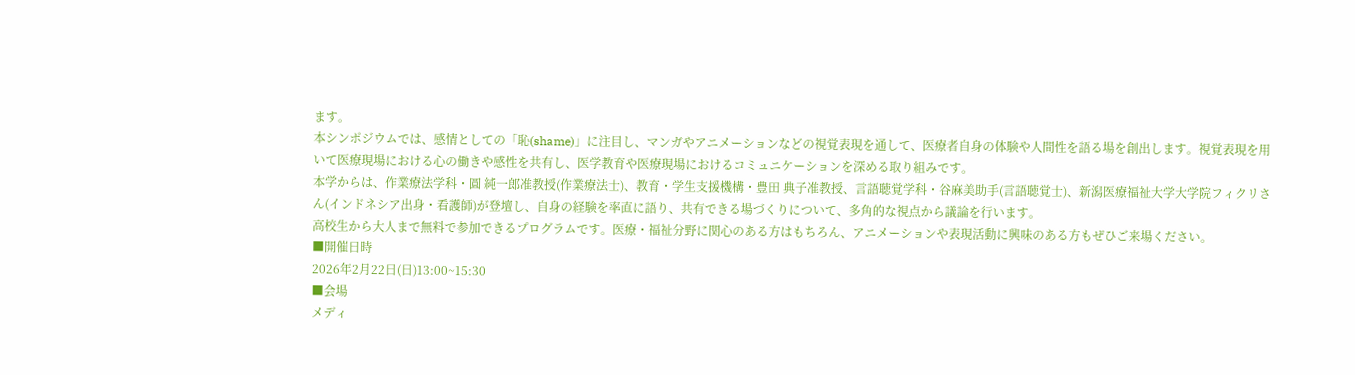ます。
本シンポジウムでは、感情としての「恥(shame)」に注目し、マンガやアニメーションなどの視覚表現を通して、医療者自身の体験や人間性を語る場を創出します。視覚表現を用いて医療現場における心の働きや感性を共有し、医学教育や医療現場におけるコミュニケーションを深める取り組みです。
本学からは、作業療法学科・圓 純一郎准教授(作業療法士)、教育・学生支援機構・豊田 典子准教授、言語聴覚学科・谷麻美助手(言語聴覚士)、新潟医療福祉大学大学院フィクリさん(インドネシア出身・看護師)が登壇し、自身の経験を率直に語り、共有できる場づくりについて、多角的な視点から議論を行います。
高校生から大人まで無料で参加できるプログラムです。医療・福祉分野に関心のある方はもちろん、アニメーションや表現活動に興味のある方もぜひご来場ください。
■開催日時
2026年2月22日(日)13:00~15:30
■会場
メディ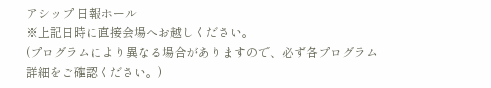アシップ 日報ホール
※上記日時に直接会場へお越しください。
(プログラムにより異なる場合がありますので、必ず各プログラム詳細をご確認ください。)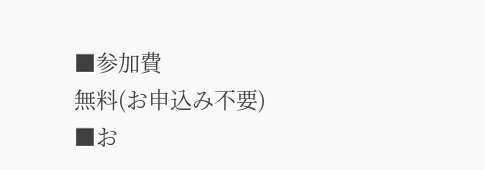■参加費
無料(お申込み不要)
■お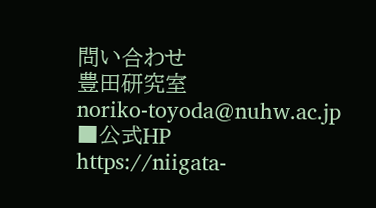問い合わせ
豊田研究室
noriko-toyoda@nuhw.ac.jp
■公式HP
https://niigata-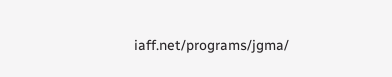iaff.net/programs/jgma/